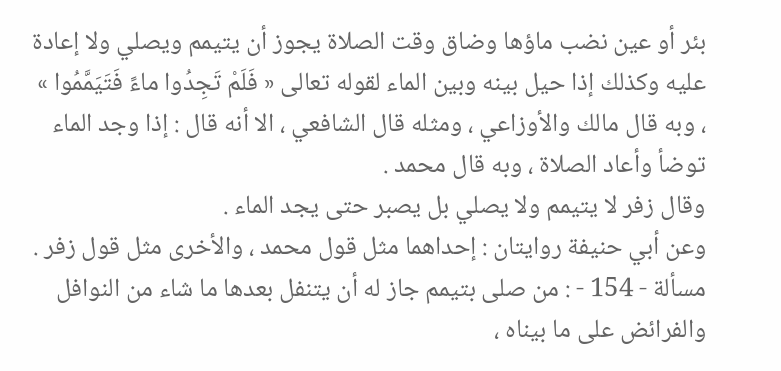بئر أو عين نضب ماؤها وضاق وقت الصلاة يجوز أن يتيمم ويصلي ولا إعادة عليه وكذلك إذا حيل بينه وبين الماء لقوله تعالى « فَلَمْ تَجِدُوا ماءً فَتَيَمَّمُوا » ، وبه قال مالك والأوزاعي ، ومثله قال الشافعي ، الا أنه قال : إذا وجد الماء توضأ وأعاد الصلاة ، وبه قال محمد .
وقال زفر لا يتيمم ولا يصلي بل يصبر حتى يجد الماء .
وعن أبي حنيفة روايتان : إحداهما مثل قول محمد ، والأخرى مثل قول زفر .
مسألة - 154 - : من صلى بتيمم جاز له أن يتنفل بعدها ما شاء من النوافل والفرائض على ما بيناه ،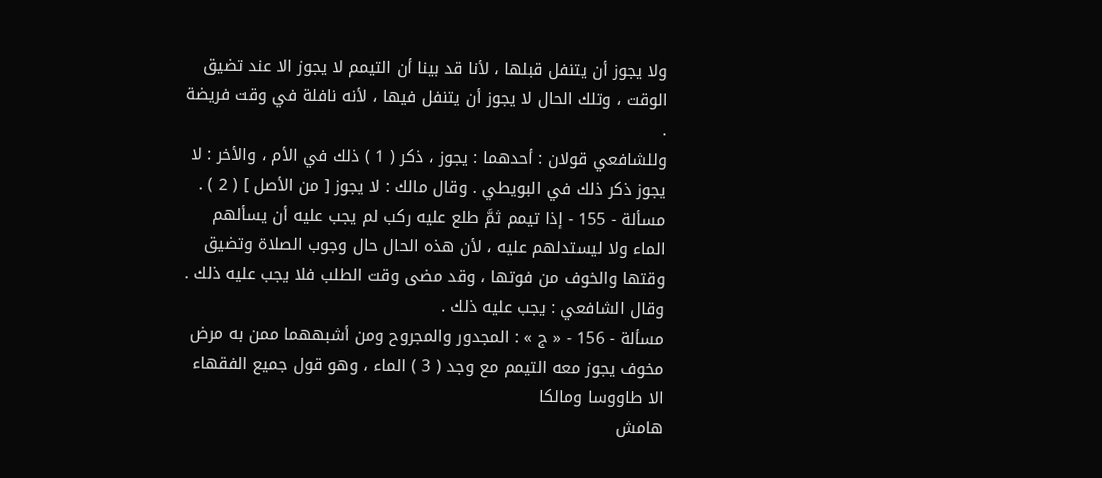ولا يجوز أن يتنفل قبلها ، لأنا قد بينا أن التيمم لا يجوز الا عند تضيق الوقت ، وتلك الحال لا يجوز أن يتنفل فيها ، لأنه نافلة في وقت فريضة .
وللشافعي قولان : أحدهما : يجوز ، ذكر ( 1 ) ذلك في الأم ، والأخر : لا يجوز ذكر ذلك في البويطي . وقال مالك : لا يجوز [ من الأصل ] ( 2 ) .
مسألة - 155 - إذا تيمم ثمَّ طلع عليه ركب لم يجب عليه أن يسألهم الماء ولا ليستدلهم عليه ، لأن هذه الحال حال وجوب الصلاة وتضيق وقتها والخوف من فوتها ، وقد مضى وقت الطلب فلا يجب عليه ذلك .
وقال الشافعي : يجب عليه ذلك .
مسألة - 156 - « ج » : المجدور والمجروح ومن أشبههما ممن به مرض مخوف يجوز معه التيمم مع وجد ( 3 ) الماء ، وهو قول جميع الفقهاء الا طاووسا ومالكا
هامش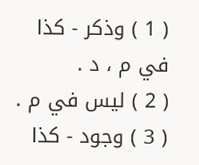( 1 ) وذكر - كذا في م ، د .
( 2 ) ليس في م .
( 3 ) وجود - كذا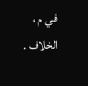في م ، الخلاف .